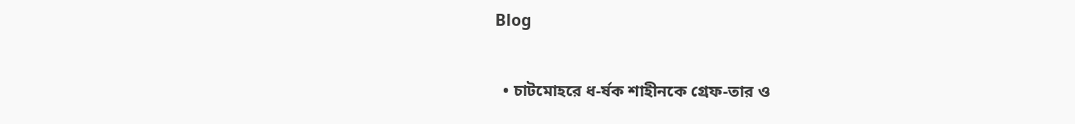Blog

  • চাটমোহরে ধ-র্ষক শাহীনকে গ্রেফ-তার ও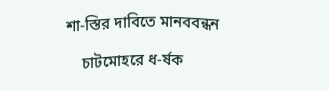শা-স্তির দাবিতে মানববন্ধন

    চাটমোহরে ধ-র্ষক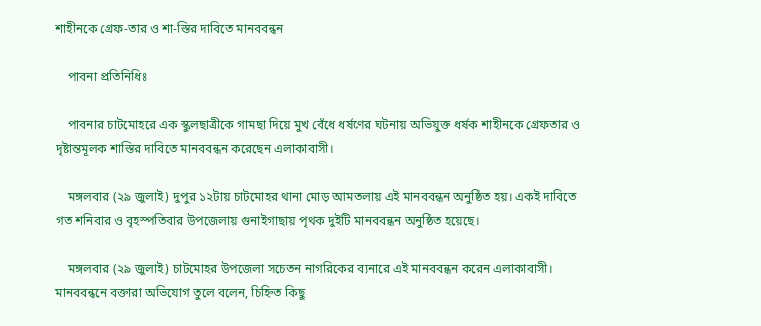শাহীনকে গ্রেফ-তার ও শা-স্তির দাবিতে মানববন্ধন

    পাবনা প্রতিনিধিঃ

    পাবনার চাটমোহরে এক স্কুলছাত্রীকে গামছা দিয়ে মুখ বেঁধে ধর্ষণের ঘটনায় অভিযুক্ত ধর্ষক শাহীনকে গ্রেফতার ও দৃষ্টান্তমূলক শাস্তির দাবিতে মানববন্ধন করেছেন এলাকাবাসী।

    মঙ্গলবার (২৯ জুলাই) দুপুর ১২টায় চাটমোহর থানা মোড় আমতলায় এই মানববন্ধন অনুষ্ঠিত হয়। একই দাবিতে গত শনিবার ও বৃহস্পতিবার উপজেলায় গুনাইগাছায় পৃথক দুইটি মানববন্ধন অনুষ্ঠিত হয়েছে।

    মঙ্গলবার (২৯ জুলাই) চাটমোহর উপজেলা সচেতন নাগরিকের ব্যনারে এই মানববন্ধন করেন এলাকাবাসী। মানববন্ধনে বক্তারা অভিযোগ তুলে বলেন, চিহ্নিত কিছু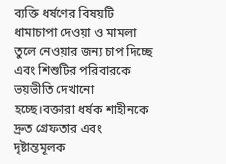ব্যক্তি ধর্ষণের বিষয়টি ধামাচাপা দেওয়া ও মামলা তুলে নেওয়ার জন্য চাপ দিচ্ছে এবং শিশুটির পরিবারকে ভয়ভীতি দেখানো হচ্ছে।বক্তারা ধর্ষক শাহীনকে দ্রুত গ্রেফতার এবং দৃষ্টান্তমূলক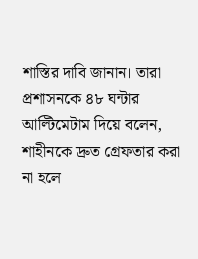শাস্তির দাবি জানান। তারা প্রশাসনকে ৪৮ ঘন্টার আল্টিমেটাম দিয়ে বলেন, শাহীনকে দ্রুত গ্রেফতার করা না হলে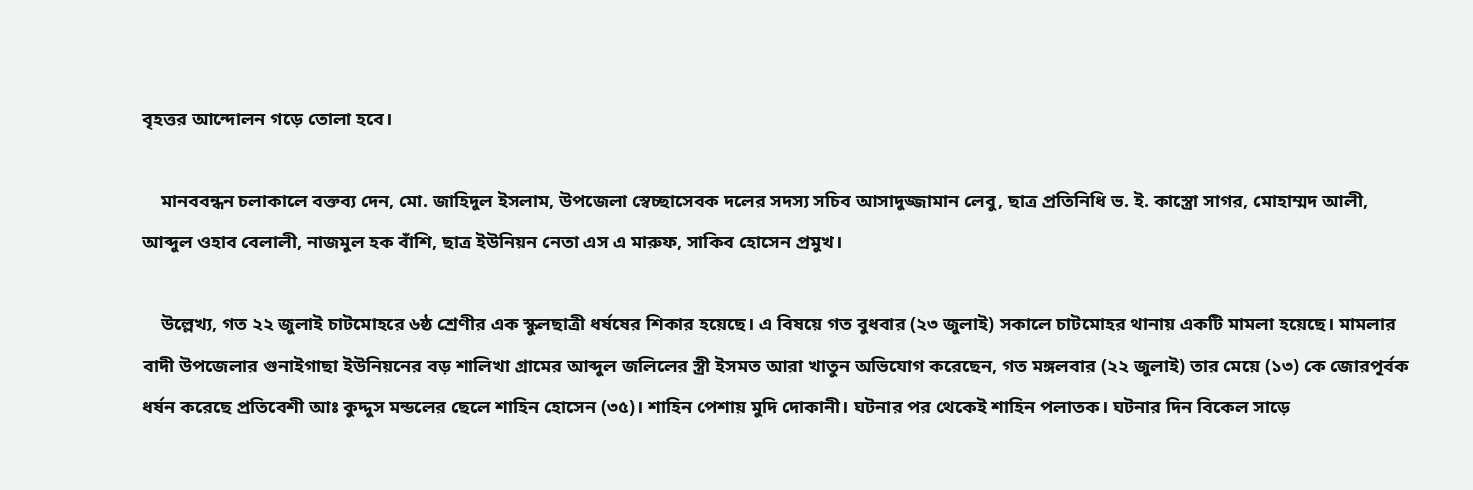বৃহত্তর আন্দোলন গড়ে তোলা হবে।

    মানববন্ধন চলাকালে বক্তব্য দেন, মো. জাহিদুল ইসলাম, উপজেলা স্বেচ্ছাসেবক দলের সদস্য সচিব আসাদুজ্জামান লেবু, ছাত্র প্রতিনিধি ভ. ই. কাস্ত্রো সাগর, মোহাম্মদ আলী, আব্দুল ওহাব বেলালী, নাজমুল হক বাঁশি, ছাত্র ইউনিয়ন নেতা এস এ মারুফ, সাকিব হোসেন প্রমুখ।

    উল্লেখ্য, গত ২২ জুলাই চাটমোহরে ৬ষ্ঠ শ্রেণীর এক স্কুলছাত্রী ধর্ষষের শিকার হয়েছে। এ বিষয়ে গত বুধবার (২৩ জুলাই) সকালে চাটমোহর থানায় একটি মামলা হয়েছে। মামলার বাদী উপজেলার গুনাইগাছা ইউনিয়নের বড় শালিখা গ্রামের আব্দুল জলিলের স্ত্রী ইসমত আরা খাতুন অভিযোগ করেছেন, গত মঙ্গলবার (২২ জুলাই) তার মেয়ে (১৩) কে জোরপূর্বক ধর্ষন করেছে প্রতিবেশী আঃ কুদ্দুস মন্ডলের ছেলে শাহিন হোসেন (৩৫)। শাহিন পেশায় মুদি দোকানী। ঘটনার পর থেকেই শাহিন পলাতক। ঘটনার দিন বিকেল সাড়ে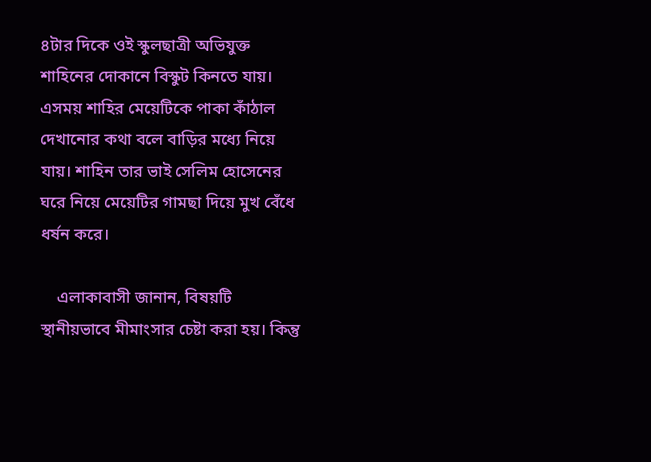৪টার দিকে ওই স্কুলছাত্রী অভিযুক্ত শাহিনের দোকানে বিস্কুট কিনতে যায়। এসময় শাহির মেয়েটিকে পাকা কাঁঠাল দেখানোর কথা বলে বাড়ির মধ্যে নিয়ে যায়। শাহিন তার ভাই সেলিম হোসেনের ঘরে নিয়ে মেয়েটির গামছা দিয়ে মুখ বেঁধে ধর্ষন করে।

    এলাকাবাসী জানান, বিষয়টি স্থানীয়ভাবে মীমাংসার চেষ্টা করা হয়। কিন্তু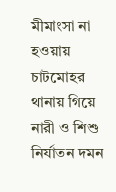মীমাংসা না হওয়ায় চাটমোহর থানায় গিয়ে নারী ও শিশু নির্যাতন দমন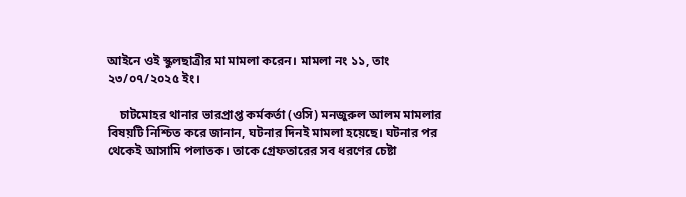আইনে ওই স্কুলছাত্রীর মা মামলা করেন। মামলা নং ১১, তাং ২৩/০৭/২০২৫ ইং।

    চাটমোহর থানার ভারপ্রাপ্ত কর্মকর্তা (ওসি) মনজুরুল আলম মামলার বিষয়টি নিশ্চিত করে জানান, ঘটনার দিনই মামলা হয়েছে। ঘটনার পর থেকেই আসামি পলাতক। তাকে গ্রেফতারের সব ধরণের চেষ্টা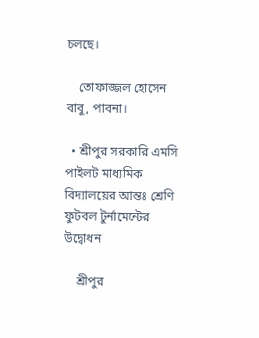চলছে।

    তোফাজ্জল হোসেন বাবু, পাবনা।

  • শ্রীপুর সরকারি এমসি পাইলট মাধ্যমিক বিদ্যালয়ের আন্তঃ শ্রেণি ফুটবল টুর্নামেন্টের উদ্বোধন

    শ্রীপুর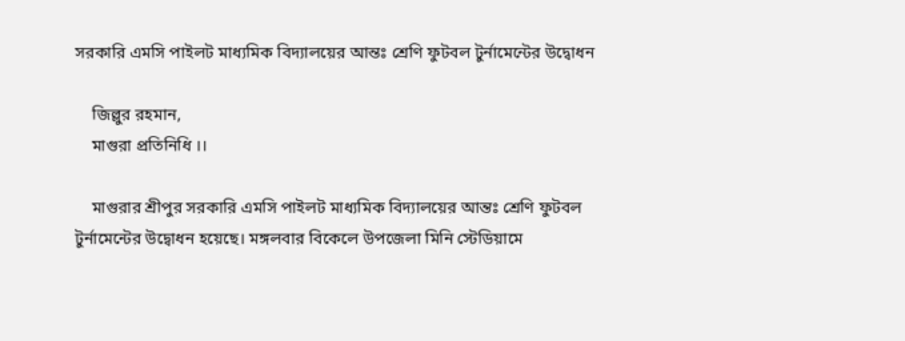সরকারি এমসি পাইলট মাধ্যমিক বিদ্যালয়ের আন্তঃ শ্রেণি ফুটবল টুর্নামেন্টের উদ্বোধন

    জিল্লুর রহমান,
    মাগুরা প্রতিনিধি ।।

    মাগুরার শ্রীপুর সরকারি এমসি পাইলট মাধ্যমিক বিদ্যালয়ের আন্তঃ শ্রেণি ফুটবল টুর্নামেন্টের উদ্বোধন হয়েছে। মঙ্গলবার বিকেলে উপজেলা মিনি স্টেডিয়ামে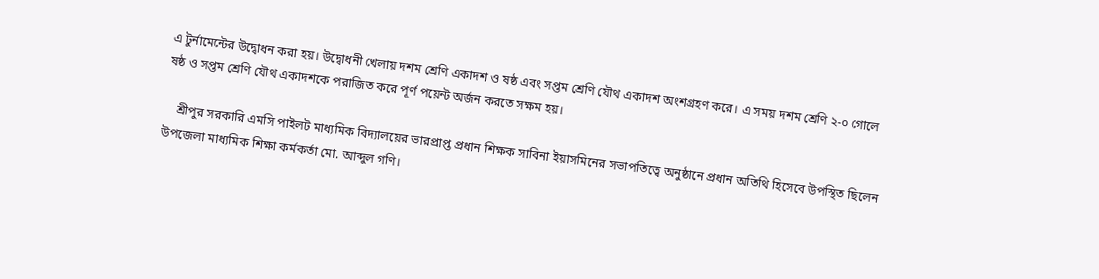এ টুর্নামেন্টের উদ্বোধন করা হয়। উদ্বোধনী খেলায় দশম শ্রেণি একাদশ ও ষষ্ঠ এবং সপ্তম শ্রেণি যৌথ একাদশ অংশগ্রহণ করে। এ সময় দশম শ্রেণি ২-০ গোলে ষষ্ঠ ও সপ্তম শ্রেণি যৌথ একাদশকে পরাজিত করে পূর্ণ পয়েন্ট অর্জন করতে সক্ষম হয়।

    শ্রীপুর সরকারি এমসি পাইলট মাধ্যমিক বিদ্যালয়ের ভারপ্রাপ্ত প্রধান শিক্ষক সাবিনা ইয়াসমিনের সভাপতিত্বে অনুষ্ঠানে প্রধান অতিথি হিসেবে উপস্থিত ছিলেন উপজেলা মাধ্যমিক শিক্ষা কর্মকর্তা মো. আব্দুল গণি।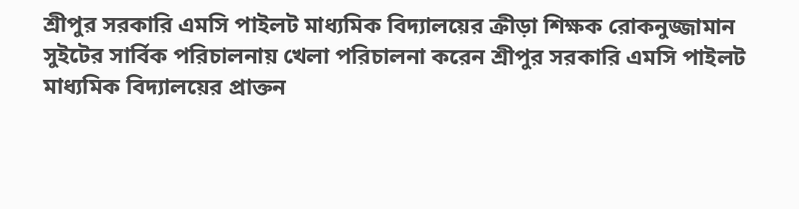শ্রীপুর সরকারি এমসি পাইলট মাধ্যমিক বিদ্যালয়ের ক্রীড়া শিক্ষক রোকনুজ্জামান সুইটের সার্বিক পরিচালনায় খেলা পরিচালনা করেন শ্রীপুর সরকারি এমসি পাইলট মাধ্যমিক বিদ্যালয়ের প্রাক্তন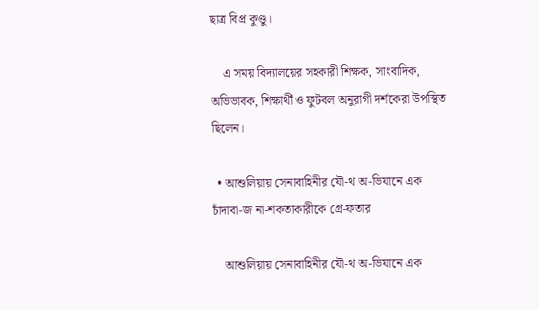ছাত্র বিপ্র কুণ্ডু।

    এ সময় বিদ্যালয়ের সহকারী শিক্ষক, সাংবাদিক, অভিভাবক, শিক্ষার্থী ও ফুটবল অনুরাগী দর্শকেরা উপস্থিত ছিলেন।

  • আশুলিয়ায় সেনাবাহিনীর যৌ-থ অ-ভিযানে এক চাঁদাবা-জ না-শকতাকারীকে গ্রে-ফতার

    আশুলিয়ায় সেনাবাহিনীর যৌ-থ অ-ভিযানে এক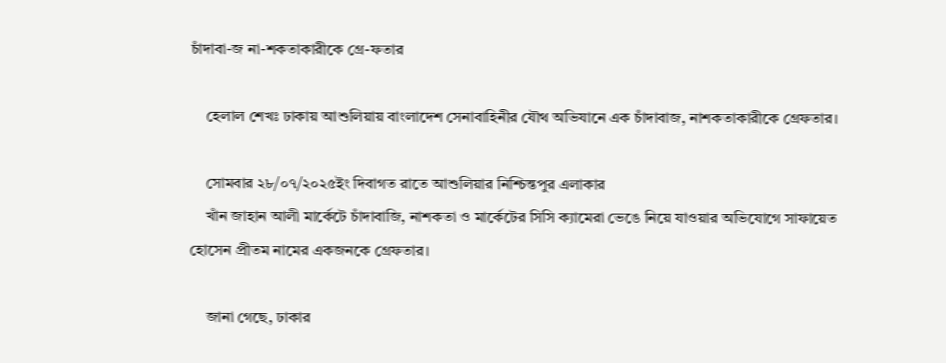চাঁদাবা-জ না-শকতাকারীকে গ্রে-ফতার

    হেলাল শেখঃ ঢাকায় আশুলিয়ায় বাংলাদেশ সেনাবাহিনীর যৌথ অভিযানে এক চাঁদাবাজ, নাশকতাকারীকে গ্রেফতার।

    সোমবার ২৮/০৭/২০২৫ইং দিবাগত রাতে আশুলিয়ার নিশ্চিন্তপুর এলাকার
    খাঁন জাহান আলী মার্কেটে চাঁদাবাজি, নাশকতা ও মার্কেটের সিসি ক্যামেরা ভেঙে নিয়ে যাওয়ার অভিযোগে সাফায়েত হোসেন প্রীতম নামের একজনকে গ্রেফতার।

    জানা গেছে, ঢাকার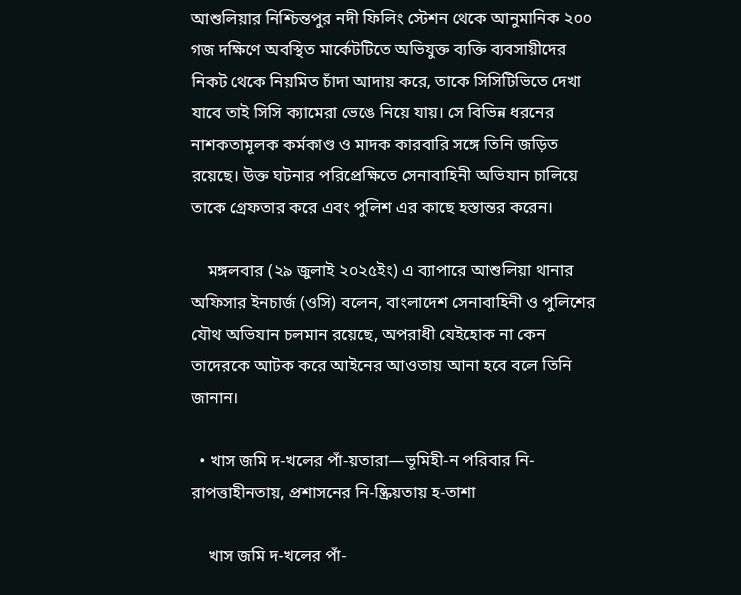আশুলিয়ার নিশ্চিন্তপুর নদী ফিলিং স্টেশন থেকে আনুমানিক ২০০ গজ দক্ষিণে অবস্থিত মার্কেটটিতে অভিযুক্ত ব্যক্তি ব্যবসায়ীদের নিকট থেকে নিয়মিত চাঁদা আদায় করে, তাকে সিসিটিভিতে দেখা যাবে তাই সিসি ক্যামেরা ভেঙে নিয়ে যায়। সে বিভিন্ন ধরনের নাশকতামূলক কর্মকাণ্ড ও মাদক কারবারি সঙ্গে তিনি জড়িত রয়েছে। উক্ত ঘটনার পরিপ্রেক্ষিতে সেনাবাহিনী অভিযান চালিয়ে তাকে গ্রেফতার করে এবং পুলিশ এর কাছে হস্তান্তর করেন।

    মঙ্গলবার (২৯ জুলাই ২০২৫ইং) এ ব্যাপারে আশুলিয়া থানার অফিসার ইনচার্জ (ওসি) বলেন, বাংলাদেশ সেনাবাহিনী ও পুলিশের যৌথ অভিযান চলমান রয়েছে, অপরাধী যেইহোক না কেন তাদেরকে আটক করে আইনের আওতায় আনা হবে বলে তিনি জানান।

  • খাস জমি দ-খলের পাঁ-য়তারা—ভূমিহী-ন পরিবার নি-রাপত্তাহীনতায়, প্রশাসনের নি-ষ্ক্রিয়তায় হ-তাশা

    খাস জমি দ-খলের পাঁ-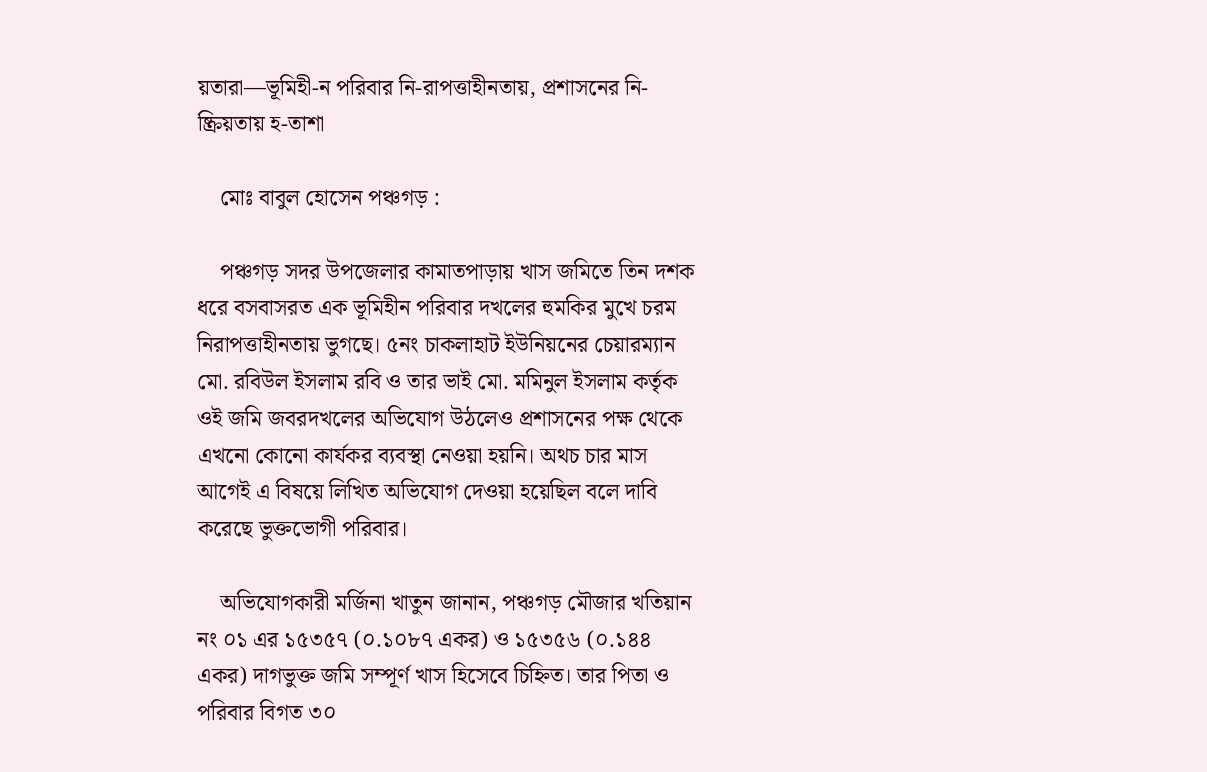য়তারা—ভূমিহী-ন পরিবার নি-রাপত্তাহীনতায়, প্রশাসনের নি-ষ্ক্রিয়তায় হ-তাশা

    মোঃ বাবুল হোসেন পঞ্চগড় :

    পঞ্চগড় সদর উপজেলার কামাতপাড়ায় খাস জমিতে তিন দশক ধরে বসবাসরত এক ভূমিহীন পরিবার দখলের হুমকির মুখে চরম নিরাপত্তাহীনতায় ভুগছে। ৫নং চাকলাহাট ইউনিয়নের চেয়ারম্যান মো. রবিউল ইসলাম রবি ও তার ভাই মো. মমিনুল ইসলাম কর্তৃক ওই জমি জবরদখলের অভিযোগ উঠলেও প্রশাসনের পক্ষ থেকে এখনো কোনো কার্যকর ব্যবস্থা নেওয়া হয়নি। অথচ চার মাস আগেই এ বিষয়ে লিখিত অভিযোগ দেওয়া হয়েছিল বলে দাবি করেছে ভুক্তভোগী পরিবার।

    অভিযোগকারী মর্জিনা খাতুন জানান, পঞ্চগড় মৌজার খতিয়ান নং ০১ এর ১৫৩৫৭ (০.১০৮৭ একর) ও ১৫৩৫৬ (০.১৪৪ একর) দাগভুক্ত জমি সম্পূর্ণ খাস হিসেবে চিহ্নিত। তার পিতা ও পরিবার বিগত ৩০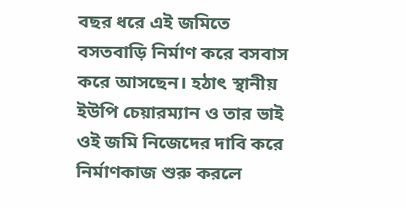বছর ধরে এই জমিতে বসতবাড়ি নির্মাণ করে বসবাস করে আসছেন। হঠাৎ স্থানীয় ইউপি চেয়ারম্যান ও তার ভাই ওই জমি নিজেদের দাবি করে নির্মাণকাজ শুরু করলে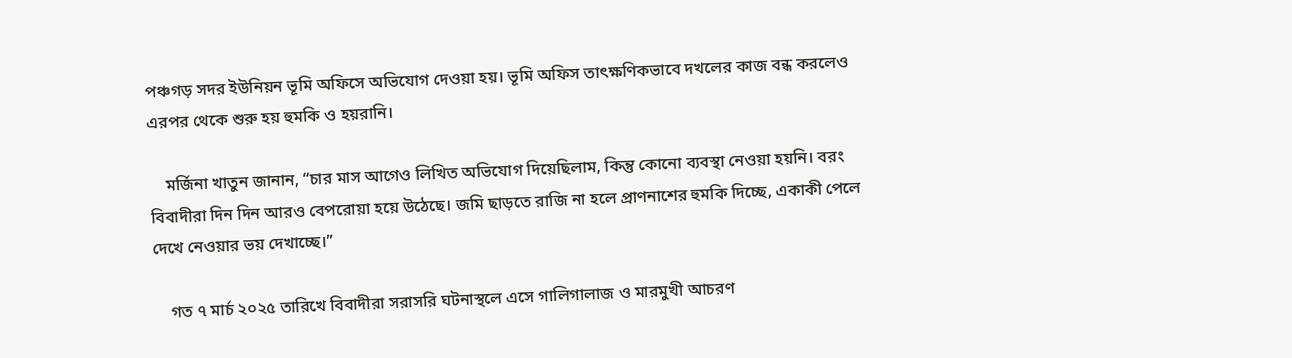পঞ্চগড় সদর ইউনিয়ন ভূমি অফিসে অভিযোগ দেওয়া হয়। ভূমি অফিস তাৎক্ষণিকভাবে দখলের কাজ বন্ধ করলেও এরপর থেকে শুরু হয় হুমকি ও হয়রানি।

    মর্জিনা খাতুন জানান, “চার মাস আগেও লিখিত অভিযোগ দিয়েছিলাম, কিন্তু কোনো ব্যবস্থা নেওয়া হয়নি। বরং বিবাদীরা দিন দিন আরও বেপরোয়া হয়ে উঠেছে। জমি ছাড়তে রাজি না হলে প্রাণনাশের হুমকি দিচ্ছে, একাকী পেলে দেখে নেওয়ার ভয় দেখাচ্ছে।”

    গত ৭ মার্চ ২০২৫ তারিখে বিবাদীরা সরাসরি ঘটনাস্থলে এসে গালিগালাজ ও মারমুখী আচরণ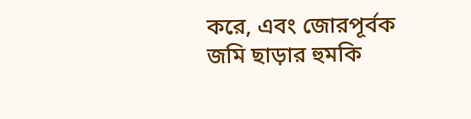করে, এবং জোরপূর্বক জমি ছাড়ার হুমকি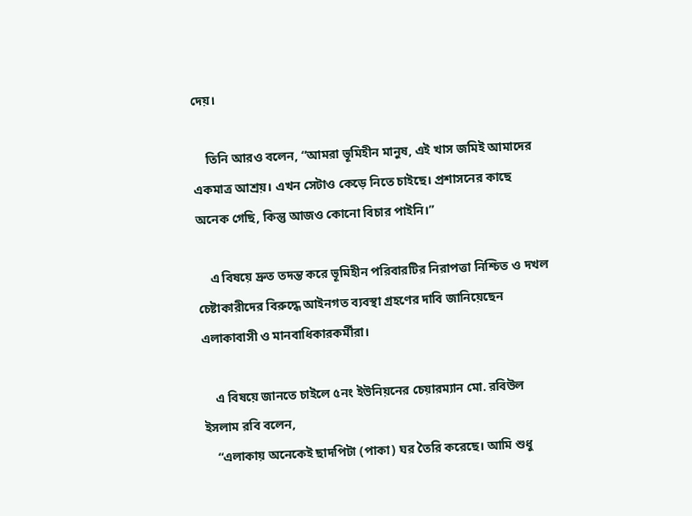দেয়।

    তিনি আরও বলেন, “আমরা ভূমিহীন মানুষ, এই খাস জমিই আমাদের একমাত্র আশ্রয়। এখন সেটাও কেড়ে নিতে চাইছে। প্রশাসনের কাছে অনেক গেছি, কিন্তু আজও কোনো বিচার পাইনি।”

    এ বিষয়ে দ্রুত তদন্ত করে ভূমিহীন পরিবারটির নিরাপত্তা নিশ্চিত ও দখল চেষ্টাকারীদের বিরুদ্ধে আইনগত ব্যবস্থা গ্রহণের দাবি জানিয়েছেন এলাকাবাসী ও মানবাধিকারকর্মীরা।

    এ বিষয়ে জানতে চাইলে ৫নং ইউনিয়নের চেয়ারম্যান মো. রবিউল ইসলাম রবি বলেন,
    “এলাকায় অনেকেই ছাদপিটা (পাকা) ঘর তৈরি করেছে। আমি শুধু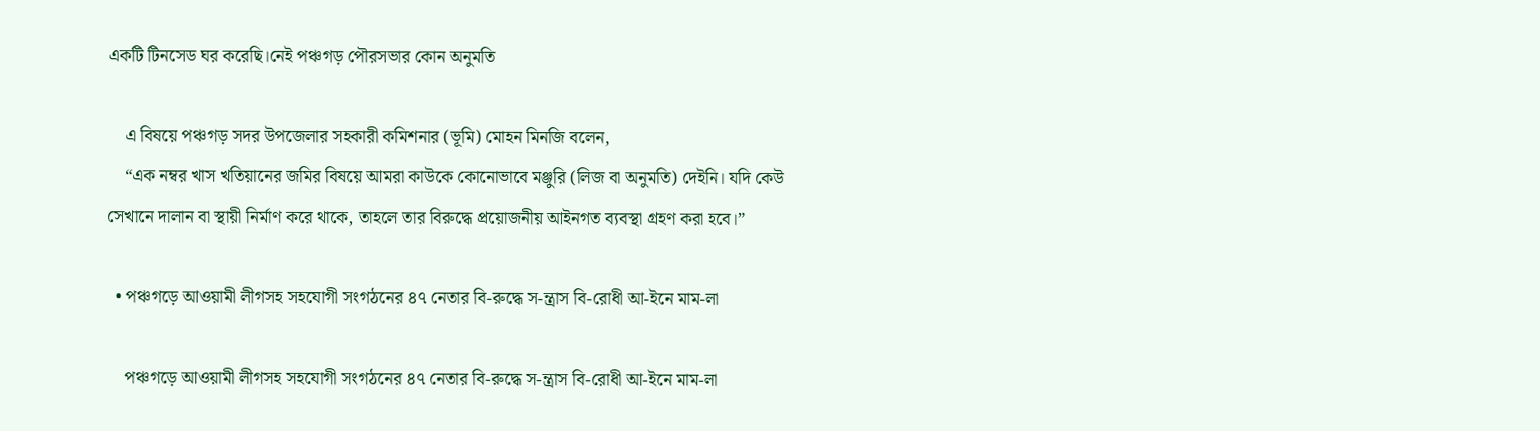একটি টিনসেড ঘর করেছি।নেই পঞ্চগড় পৌরসভার কোন অনুমতি

    এ বিষয়ে পঞ্চগড় সদর উপজেলার সহকারী কমিশনার (ভূমি) মোহন মিনজি বলেন,
    “এক নম্বর খাস খতিয়ানের জমির বিষয়ে আমরা কাউকে কোনোভাবে মঞ্জুরি (লিজ বা অনুমতি) দেইনি। যদি কেউ সেখানে দালান বা স্থায়ী নির্মাণ করে থাকে, তাহলে তার বিরুদ্ধে প্রয়োজনীয় আইনগত ব্যবস্থা গ্রহণ করা হবে।”

  • পঞ্চগড়ে আওয়ামী লীগসহ সহযোগী সংগঠনের ৪৭ নেতার বি-রুদ্ধে স-ন্ত্রাস বি-রোধী আ-ইনে মাম-লা

    পঞ্চগড়ে আওয়ামী লীগসহ সহযোগী সংগঠনের ৪৭ নেতার বি-রুদ্ধে স-ন্ত্রাস বি-রোধী আ-ইনে মাম-লা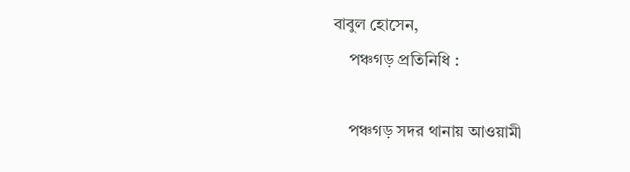বাবুল হোসেন,
    পঞ্চগড় প্রতিনিধি :

    পঞ্চগড় সদর থানায় আওয়ামী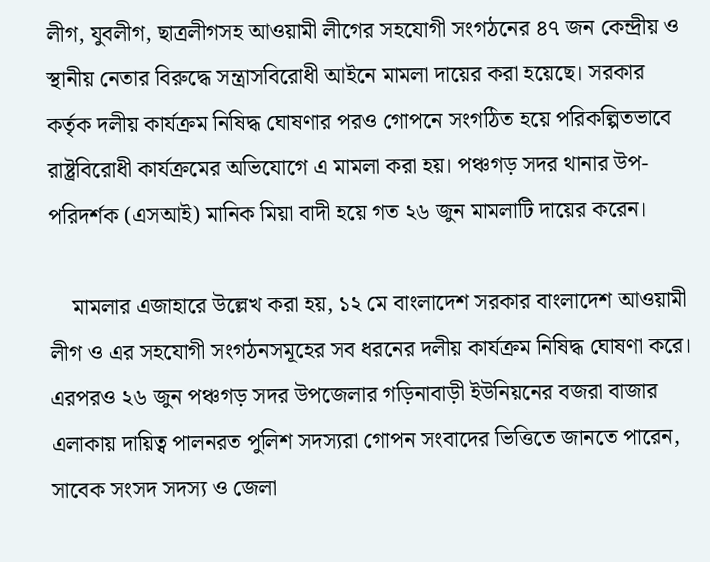লীগ, যুবলীগ, ছাত্রলীগসহ আওয়ামী লীগের সহযোগী সংগঠনের ৪৭ জন কেন্দ্রীয় ও স্থানীয় নেতার বিরুদ্ধে সন্ত্রাসবিরোধী আইনে মামলা দায়ের করা হয়েছে। সরকার কর্তৃক দলীয় কার্যক্রম নিষিদ্ধ ঘোষণার পরও গোপনে সংগঠিত হয়ে পরিকল্পিতভাবে রাষ্ট্রবিরোধী কার্যক্রমের অভিযোগে এ মামলা করা হয়। পঞ্চগড় সদর থানার উপ-পরিদর্শক (এসআই) মানিক মিয়া বাদী হয়ে গত ২৬ জুন মামলাটি দায়ের করেন।

    মামলার এজাহারে উল্লেখ করা হয়, ১২ মে বাংলাদেশ সরকার বাংলাদেশ আওয়ামী লীগ ও এর সহযোগী সংগঠনসমূহের সব ধরনের দলীয় কার্যক্রম নিষিদ্ধ ঘোষণা করে। এরপরও ২৬ জুন পঞ্চগড় সদর উপজেলার গড়িনাবাড়ী ইউনিয়নের বজরা বাজার এলাকায় দায়িত্ব পালনরত পুলিশ সদস্যরা গোপন সংবাদের ভিত্তিতে জানতে পারেন, সাবেক সংসদ সদস্য ও জেলা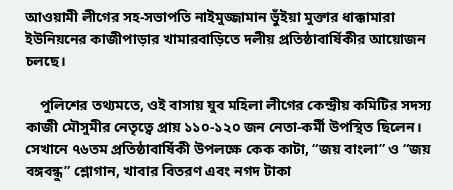আওয়ামী লীগের সহ-সভাপতি নাইমুজ্জামান ভুঁইয়া মুক্তার ধাক্কামারা ইউনিয়নের কাজীপাড়ার খামারবাড়িতে দলীয় প্রতিষ্ঠাবার্ষিকীর আয়োজন চলছে।

    পুলিশের তথ্যমতে, ওই বাসায় যুব মহিলা লীগের কেন্দ্রীয় কমিটির সদস্য কাজী মৌসুমীর নেতৃত্বে প্রায় ১১০-১২০ জন নেতা-কর্মী উপস্থিত ছিলেন। সেখানে ৭৬তম প্রতিষ্ঠাবার্ষিকী উপলক্ষে কেক কাটা, “জয় বাংলা” ও “জয় বঙ্গবন্ধু” শ্লোগান, খাবার বিতরণ এবং নগদ টাকা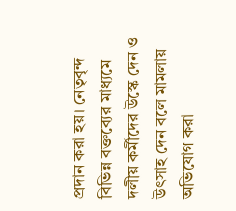প্রদান করা হয়। নেতৃবৃন্দ বিভিন্ন বক্তব্যের মাধ্যমে দলীয় কর্মীদের উস্কে দেন ও উৎসাহ দেন বলে মামলায় অভিযোগ করা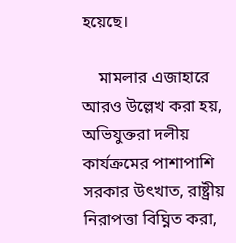হয়েছে।

    মামলার এজাহারে আরও উল্লেখ করা হয়, অভিযুক্তরা দলীয় কার্যক্রমের পাশাপাশি সরকার উৎখাত, রাষ্ট্রীয় নিরাপত্তা বিঘ্নিত করা,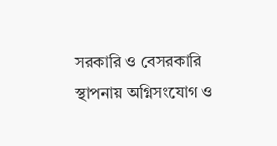সরকারি ও বেসরকারি স্থাপনায় অগ্নিসংযোগ ও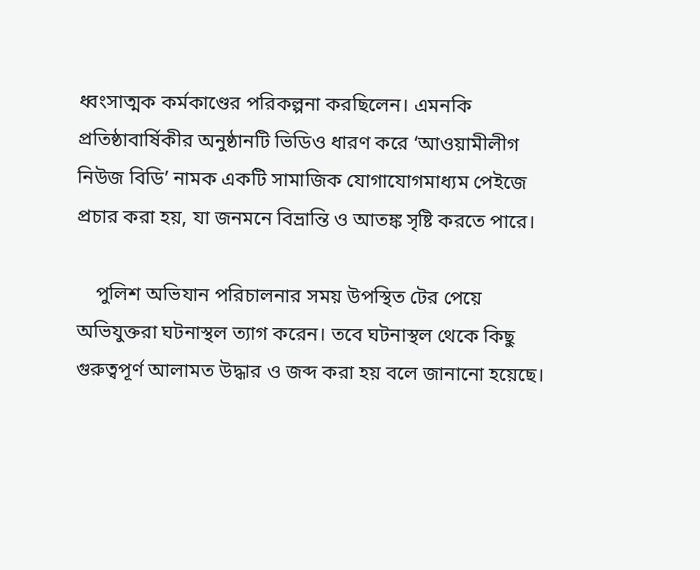ধ্বংসাত্মক কর্মকাণ্ডের পরিকল্পনা করছিলেন। এমনকি প্রতিষ্ঠাবার্ষিকীর অনুষ্ঠানটি ভিডিও ধারণ করে ‘আওয়ামীলীগ নিউজ বিডি’ নামক একটি সামাজিক যোগাযোগমাধ্যম পেইজে প্রচার করা হয়, যা জনমনে বিভ্রান্তি ও আতঙ্ক সৃষ্টি করতে পারে।

    পুলিশ অভিযান পরিচালনার সময় উপস্থিত টের পেয়ে অভিযুক্তরা ঘটনাস্থল ত্যাগ করেন। তবে ঘটনাস্থল থেকে কিছু গুরুত্বপূর্ণ আলামত উদ্ধার ও জব্দ করা হয় বলে জানানো হয়েছে।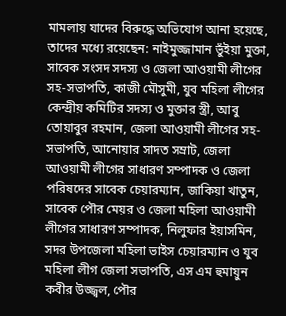মামলায় যাদের বিরুদ্ধে অভিযোগ আনা হয়েছে, তাদের মধ্যে রয়েছেন: নাইমুজ্জামান ভুঁইয়া মুক্তা, সাবেক সংসদ সদস্য ও জেলা আওয়ামী লীগের সহ-সভাপতি, কাজী মৌসুমী, যুব মহিলা লীগের কেন্দ্রীয় কমিটির সদস্য ও মুক্তার স্ত্রী, আবু তোয়াবুর রহমান, জেলা আওয়ামী লীগের সহ-সভাপতি, আনোয়ার সাদত সম্রাট, জেলা আওয়ামী লীগের সাধারণ সম্পাদক ও জেলা পরিষদের সাবেক চেয়ারম্যান, জাকিয়া খাতুন, সাবেক পৌর মেয়র ও জেলা মহিলা আওয়ামী লীগের সাধারণ সম্পাদক, নিলুফার ইয়াসমিন, সদর উপজেলা মহিলা ভাইস চেয়ারম্যান ও যুব মহিলা লীগ জেলা সভাপতি, এস এম হুমায়ুন কবীর উজ্জ্বল, পৌর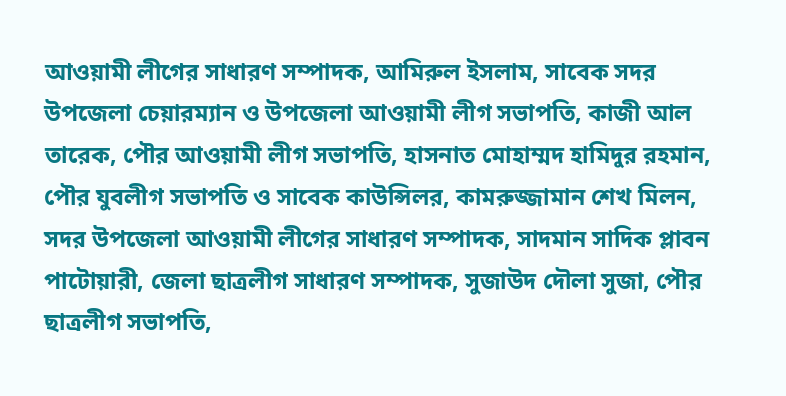আওয়ামী লীগের সাধারণ সম্পাদক, আমিরুল ইসলাম, সাবেক সদর উপজেলা চেয়ারম্যান ও উপজেলা আওয়ামী লীগ সভাপতি, কাজী আল তারেক, পৌর আওয়ামী লীগ সভাপতি, হাসনাত মোহাম্মদ হামিদুর রহমান, পৌর যুবলীগ সভাপতি ও সাবেক কাউন্সিলর, কামরুজ্জামান শেখ মিলন, সদর উপজেলা আওয়ামী লীগের সাধারণ সম্পাদক, সাদমান সাদিক প্লাবন পাটোয়ারী, জেলা ছাত্রলীগ সাধারণ সম্পাদক, সুজাউদ দৌলা সুজা, পৌর ছাত্রলীগ সভাপতি,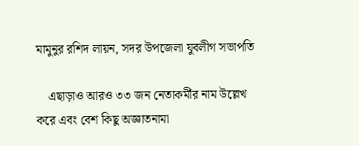মামুনুর রশিদ লায়ন, সদর উপজেলা যুবলীগ সভাপতি

    এছাড়াও আরও ৩৩ জন নেতাকর্মীর নাম উল্লেখ করে এবং বেশ কিছু অজ্ঞাতনামা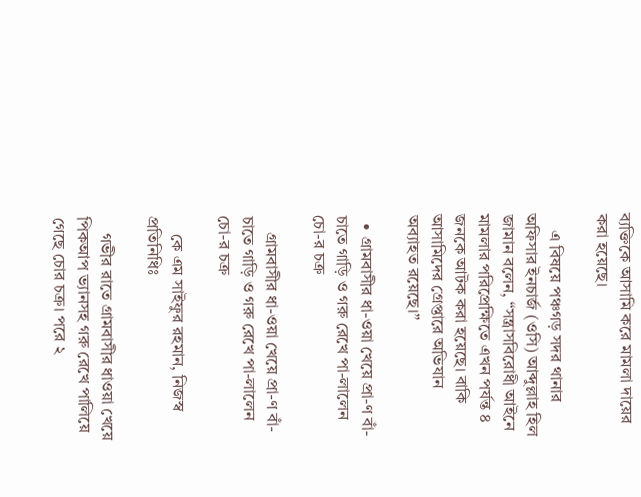ব্যক্তিকে আসামি করে মামলা দায়ের করা হয়েছে।

    এ বিষয়ে পঞ্চগড় সদর থানার অফিসার ইনচার্জ (ওসি) আব্দুল্লাহ হিল জামান বলেন, “সন্ত্রাসবিরোধী আইনে মামলার পরিপ্রেক্ষিতে এখন পর্যন্ত ৪ জনকে আটক করা হয়েছে। বাকি আসামিদের গ্রেপ্তারে অভিযান অব্যাহত রয়েছে।”

  • গ্রামবাসীর ধা-ওয়া খেয়ে প্রা-ণ বাঁ-চাতে গাড়ি ও গরু রেখে পা-লালেন চো-র চক্র

    গ্রামবাসীর ধা-ওয়া খেয়ে প্রা-ণ বাঁ-চাতে গাড়ি ও গরু রেখে পা-লালেন চো-র চক্র

    কে এম সাইফুর রহমান, নিজস্ব প্রতিনিধিঃ

    গভীর রাতে গ্রামবাসীর ধাওয়া খেয়ে পিকআপ ভ্যানসহ গরু রেখে পালিয়ে গেছে চোর চক্র। পরে ২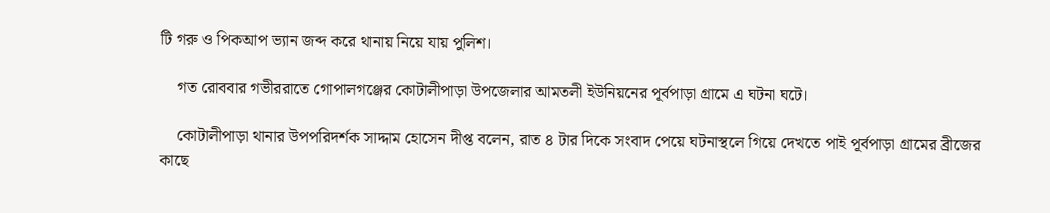টি গরু ও পিকআপ ভ্যান জব্দ করে থানায় নিয়ে যায় পুলিশ।

    গত রোববার গভীররাতে গোপালগঞ্জের কোটালীপাড়া উপজেলার আমতলী ইউনিয়নের পূর্বপাড়া গ্রামে এ ঘটনা ঘটে।

    কোটালীপাড়া থানার উপপরিদর্শক সাদ্দাম হোসেন দীপ্ত বলেন, রাত ৪ টার দিকে সংবাদ পেয়ে ঘটনাস্থলে গিয়ে দেখতে পাই পূর্বপাড়া গ্রামের ব্রীজের কাছে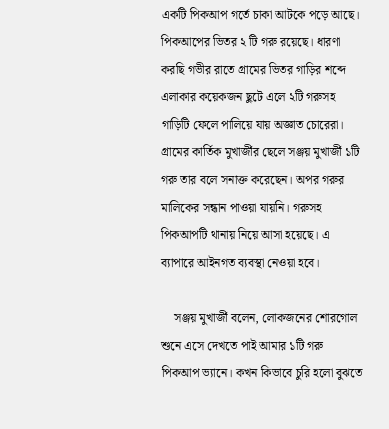একটি পিকআপ গর্তে চাকা আটকে পড়ে আছে। পিকআপের ভিতর ২ টি গরু রয়েছে। ধারণা করছি গভীর রাতে গ্রামের ভিতর গাড়ির শব্দে এলাকার কয়েকজন ছুটে এলে ২টি গরুসহ গাড়িটি ফেলে পালিয়ে যায় অজ্ঞাত চোরেরা। গ্রামের কার্তিক মুখার্জীর ছেলে সঞ্জয় মুখার্জী ১টি গরু তার বলে সনাক্ত করেছেন। অপর গরুর মালিকের সন্ধান পাওয়া যায়নি। গরুসহ পিকআপটি থানায় নিয়ে আসা হয়েছে। এ ব্যাপারে আইনগত ব্যবস্থা নেওয়া হবে।

    সঞ্জয় মুখার্জী বলেন, লোকজনের শোরগোল শুনে এসে দেখতে পাই আমার ১টি গরু পিকআপ ভ্যানে। কখন কিভাবে চুরি হলো বুঝতে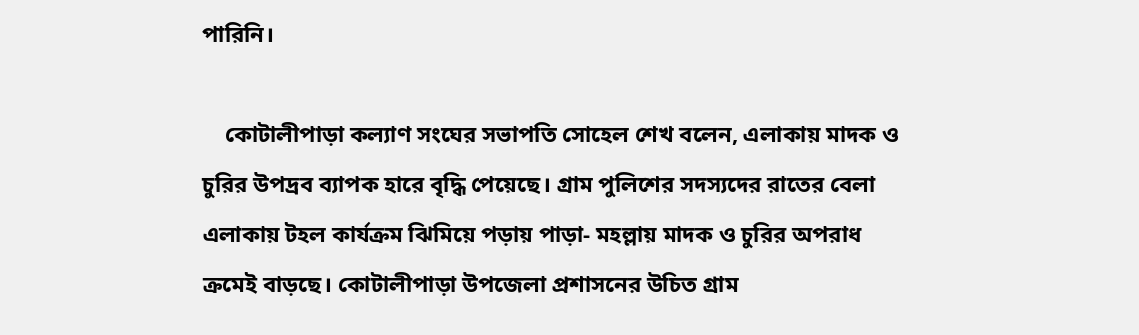পারিনি।

    কোটালীপাড়া কল্যাণ সংঘের সভাপতি সোহেল শেখ বলেন, এলাকায় মাদক ও চুরির উপদ্রব ব্যাপক হারে বৃদ্ধি পেয়েছে। গ্রাম পুলিশের সদস্যদের রাতের বেলা এলাকায় টহল কার্যক্রম ঝিমিয়ে পড়ায় পাড়া- মহল্লায় মাদক ও চুরির অপরাধ ক্রমেই বাড়ছে। কোটালীপাড়া উপজেলা প্রশাসনের উচিত গ্রাম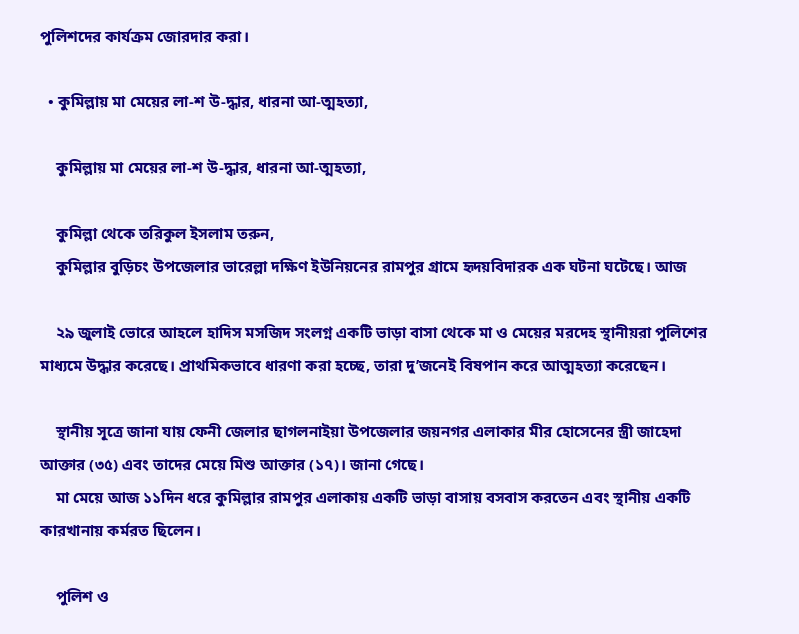পুলিশদের কার্যক্রম জোরদার করা।

  • কুমিল্লায় মা মেয়ের লা-শ উ-দ্ধার, ধারনা আ-ত্মহত্যা,

    কুমিল্লায় মা মেয়ের লা-শ উ-দ্ধার, ধারনা আ-ত্মহত্যা,

    কুমিল্লা থেকে তরিকুল ইসলাম তরুন,
    কুমিল্লার বুড়িচং উপজেলার ভারেল্লা দক্ষিণ ইউনিয়নের রামপুর গ্রামে হৃদয়বিদারক এক ঘটনা ঘটেছে। আজ

    ২৯ জুলাই ভোরে আহলে হাদিস মসজিদ সংলগ্ন একটি ভাড়া বাসা থেকে মা ও মেয়ের মরদেহ স্থানীয়রা পুলিশের মাধ্যমে উদ্ধার করেছে। প্রাথমিকভাবে ধারণা করা হচ্ছে, তারা দু’জনেই বিষপান করে আত্মহত্যা করেছেন।

    স্থানীয় সূত্রে জানা যায় ফেনী জেলার ছাগলনাইয়া উপজেলার জয়নগর এলাকার মীর হোসেনের স্ত্রী জাহেদা আক্তার (৩৫) এবং তাদের মেয়ে মিশু আক্তার (১৭)। জানা গেছে।
    মা মেয়ে আজ ১১দিন ধরে কুমিল্লার রামপুর এলাকায় একটি ভাড়া বাসায় বসবাস করতেন এবং স্থানীয় একটি কারখানায় কর্মরত ছিলেন।

    পুলিশ ও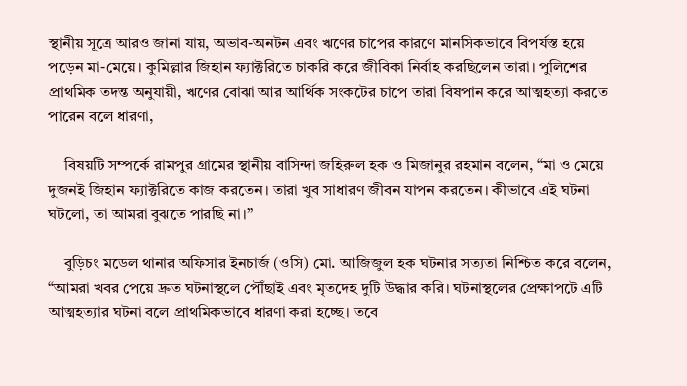স্থানীয় সূত্রে আরও জানা যায়, অভাব-অনটন এবং ঋণের চাপের কারণে মানসিকভাবে বিপর্যস্ত হয়ে পড়েন মা-মেয়ে। কুমিল্লার জিহান ফ্যাক্টরিতে চাকরি করে জীবিকা নির্বাহ করছিলেন তারা। পুলিশের প্রাথমিক তদন্ত অনুযায়ী, ঋণের বোঝা আর আর্থিক সংকটের চাপে তারা বিষপান করে আত্মহত্যা করতে পারেন বলে ধারণা,

    বিষয়টি সম্পর্কে রামপুর গ্রামের স্থানীয় বাসিন্দা জহিরুল হক ও মিজানুর রহমান বলেন, “মা ও মেয়ে দুজনই জিহান ফ্যাক্টরিতে কাজ করতেন। তারা খুব সাধারণ জীবন যাপন করতেন। কীভাবে এই ঘটনা ঘটলো, তা আমরা বুঝতে পারছি না।”

    বুড়িচং মডেল থানার অফিসার ইনচার্জ (ওসি) মো. আজিজুল হক ঘটনার সত্যতা নিশ্চিত করে বলেন, “আমরা খবর পেয়ে দ্রুত ঘটনাস্থলে পৌঁছাই এবং মৃতদেহ দুটি উদ্ধার করি। ঘটনাস্থলের প্রেক্ষাপটে এটি আত্মহত্যার ঘটনা বলে প্রাথমিকভাবে ধারণা করা হচ্ছে। তবে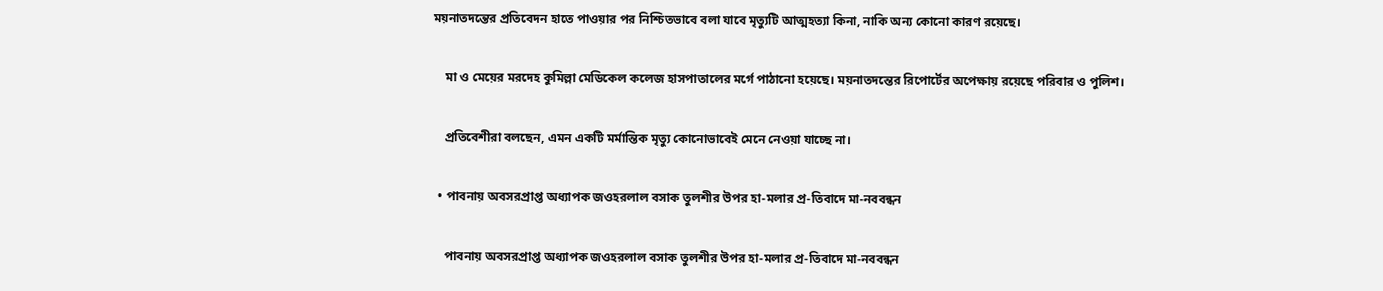ময়নাতদন্তের প্রতিবেদন হাতে পাওয়ার পর নিশ্চিতভাবে বলা যাবে মৃত্যুটি আত্মহত্যা কিনা, নাকি অন্য কোনো কারণ রয়েছে।

    মা ও মেয়ের মরদেহ কুমিল্লা মেডিকেল কলেজ হাসপাতালের মর্গে পাঠানো হয়েছে। ময়নাতদন্তের রিপোর্টের অপেক্ষায় রয়েছে পরিবার ও পুলিশ।

    প্রতিবেশীরা বলছেন, এমন একটি মর্মান্তিক মৃত্যু কোনোভাবেই মেনে নেওয়া যাচ্ছে না।

  • পাবনায় অবসরপ্রাপ্ত অধ্যাপক জওহরলাল বসাক তুলশীর উপর হা-মলার প্র-তিবাদে মা-নববন্ধন

    পাবনায় অবসরপ্রাপ্ত অধ্যাপক জওহরলাল বসাক তুলশীর উপর হা-মলার প্র-তিবাদে মা-নববন্ধন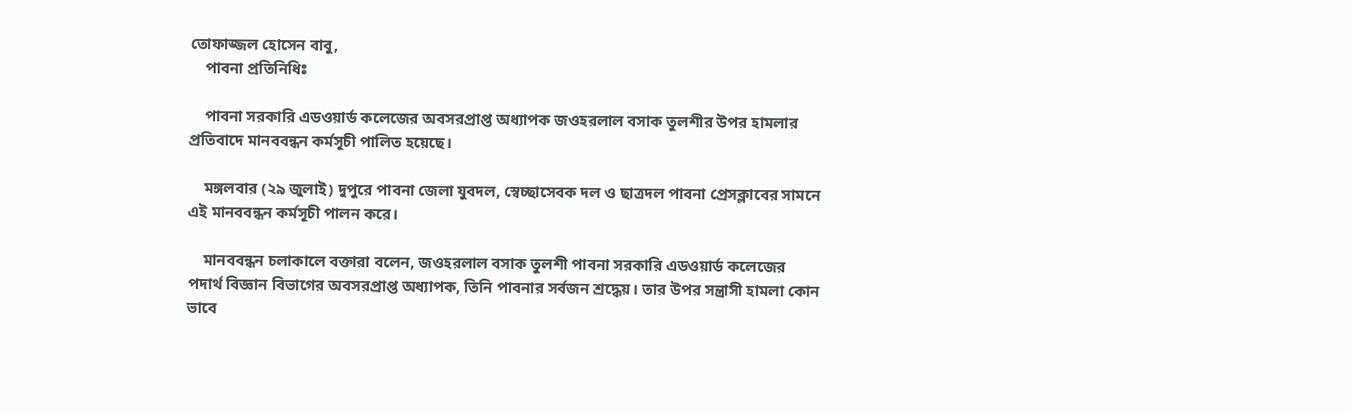তোফাজ্জল হোসেন বাবু,
    পাবনা প্রতিনিধিঃ

    পাবনা সরকারি এডওয়ার্ড কলেজের অবসরপ্রাপ্ত অধ্যাপক জওহরলাল বসাক তুলশীর উপর হামলার প্রতিবাদে মানববন্ধন কর্মসূচী পালিত হয়েছে।

    মঙ্গলবার (২৯ জুলাই) দুপুরে পাবনা জেলা যুবদল, স্বেচ্ছাসেবক দল ও ছাত্রদল পাবনা প্রেসক্লাবের সামনে এই মানববন্ধন কর্মসূচী পালন করে।

    মানববন্ধন চলাকালে বক্তারা বলেন, জওহরলাল বসাক তুলশী পাবনা সরকারি এডওয়ার্ড কলেজের পদার্থ বিজ্ঞান বিভাগের অবসরপ্রাপ্ত অধ্যাপক, তিনি পাবনার সর্বজন শ্রদ্ধেয়। তার উপর সন্ত্রাসী হামলা কোন ভাবে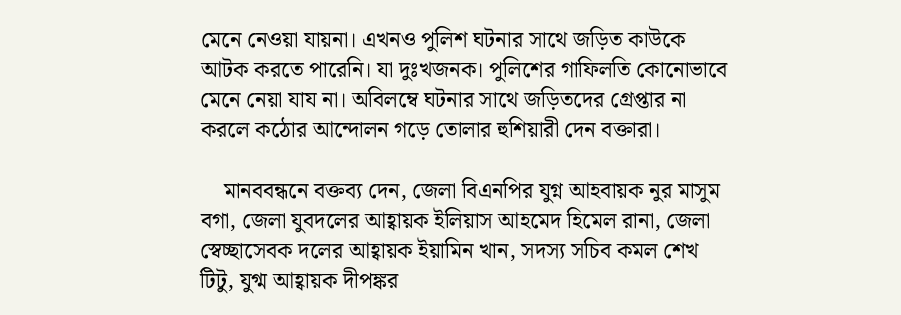মেনে নেওয়া যায়না। এখনও পুলিশ ঘটনার সাথে জড়িত কাউকে আটক করতে পারেনি। যা দুঃখজনক। পুলিশের গাফিলতি কোনোভাবে মেনে নেয়া যায না। অবিলম্বে ঘটনার সাথে জড়িতদের গ্রেপ্তার না করলে কঠোর আন্দোলন গড়ে তোলার হুশিয়ারী দেন বক্তারা।

    মানববন্ধনে বক্তব্য দেন, জেলা বিএনপির যুগ্ন আহবায়ক নুর মাসুম বগা, জেলা যুবদলের আহ্বায়ক ইলিয়াস আহমেদ হিমেল রানা, জেলা স্বেচ্ছাসেবক দলের আহ্বায়ক ইয়ামিন খান, সদস্য সচিব কমল শেখ টিটু, যুগ্ম আহ্বায়ক দীপঙ্কর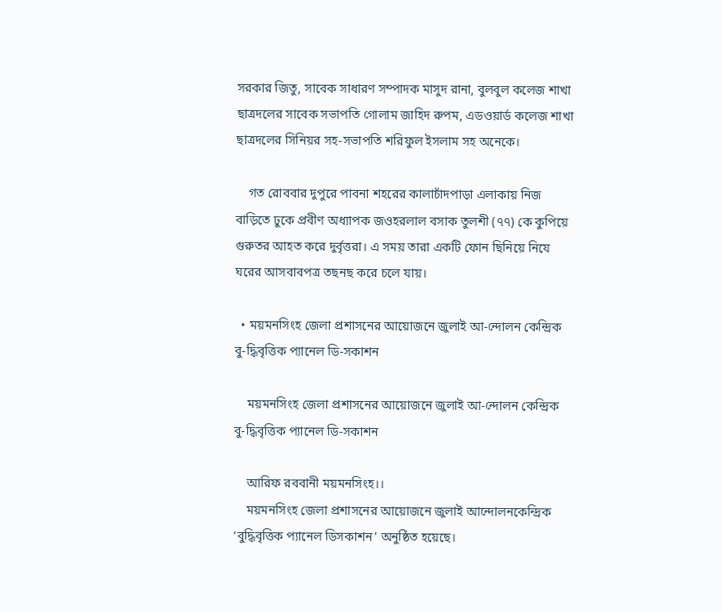সরকার জিতু, সাবেক সাধারণ সম্পাদক মাসুদ রানা, বুলবুল কলেজ শাখা ছাত্রদলের সাবেক সভাপতি গোলাম জাহিদ রুপম, এডওয়ার্ড কলেজ শাখা ছাত্রদলের সিনিয়র সহ-সভাপতি শরিফুল ইসলাম সহ অনেকে।

    গত রোববার দুপুরে পাবনা শহরের কালাচাঁদপাড়া এলাকায় নিজ বাড়িতে ঢুকে প্রবীণ অধ্যাপক জওহরলাল বসাক তুলশী (৭৭) কে কুপিয়ে গুরুতর আহত করে দুর্বৃত্তরা। এ সময় তারা একটি ফোন ছিনিয়ে নিযে ঘরের আসবাবপত্র তছনছ করে চলে যায়।

  • ময়মনসিংহ জেলা প্রশাসনের আয়োজনে জুলাই আ-ন্দোলন কেন্দ্রিক বু-দ্ধিবৃত্তিক প্যানেল ডি-সকাশন

    ময়মনসিংহ জেলা প্রশাসনের আয়োজনে জুলাই আ-ন্দোলন কেন্দ্রিক বু-দ্ধিবৃত্তিক প্যানেল ডি-সকাশন

    আরিফ রববানী ময়মনসিংহ।।
    ময়মনসিংহ জেলা প্রশাসনের আয়োজনে জুলাই আন্দোলনকেন্দ্রিক ‘বুদ্ধিবৃত্তিক প্যানেল ডিসকাশন’ অনুষ্ঠিত হয়েছে।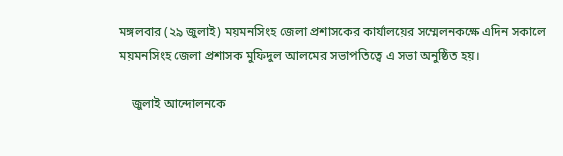মঙ্গলবার (২৯ জুলাই) ময়মনসিংহ জেলা প্রশাসকের কার্যালয়ের সম্মেলনকক্ষে এদিন সকালে ময়মনসিংহ জেলা প্রশাসক মুফিদুল আলমের সভাপতিত্বে এ সভা অনুষ্ঠিত হয়।

    জুলাই আন্দোলনকে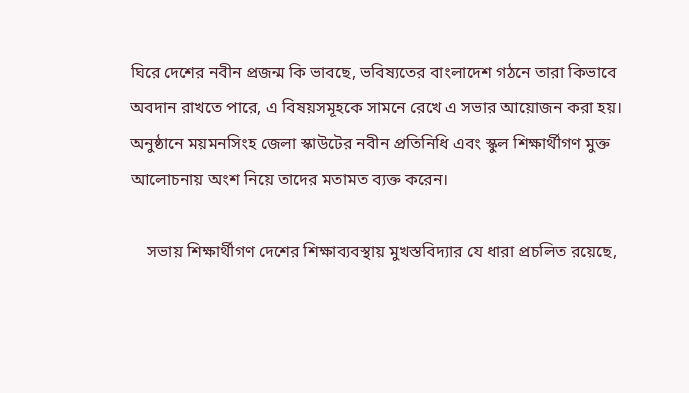ঘিরে দেশের নবীন প্রজন্ম কি ভাবছে, ভবিষ্যতের বাংলাদেশ গঠনে তারা কিভাবে অবদান রাখতে পারে, এ বিষয়সমূহকে সামনে রেখে এ সভার আয়োজন করা হয়। অনুষ্ঠানে ময়মনসিংহ জেলা স্কাউটের নবীন প্রতিনিধি এবং স্কুল শিক্ষার্থীগণ মুক্ত আলোচনায় অংশ নিয়ে তাদের মতামত ব্যক্ত করেন।

    সভায় শিক্ষার্থীগণ দেশের শিক্ষাব্যবস্থায় মুখস্তবিদ্যার যে ধারা প্রচলিত রয়েছে,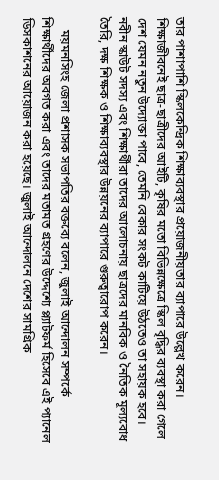তার পাশাপাশি স্কিলকেন্দ্রিক শিক্ষাব্যবস্থার প্রয়োজনীয়তার ব্যাপারে উল্লেখ করেন। শিক্ষাজীবনেই ছাত্র-ছাত্রীদের আইটি, কৃষির মতো বিভিন্নক্ষেত্রে স্কিল বৃদ্ধির ব্যবস্থা করা গেলে দেশ যেমন নতুন উদ্যোক্তা পাবে, তেমনি বেকার সংকট কাটিয়ে উঠতেও তা সহায়ক হবে। নবীন স্কাউট সদস্য এবং শিক্ষার্থীরা তাদের আলোচনায় ছাত্রদের মানবিক ও নৈতিক মূল্যবোধ তৈরি, দক্ষ শিক্ষক ও শিক্ষাব্যবস্থার উন্নয়নের ব্যাপারে গুরুত্বারোপ করেন।

    ময়মনসিংহ জেলা প্রশাসক সভাপতির বক্তব্যে বলেন, জুলাই আন্দোলন সম্পর্কে শিক্ষার্থীদের অবগত করা এবং তাদের মতামত গ্রহণের উদ্দেশ্যে প্ল্যাটফর্ম হিসেবে এই প্যানেল ডিসকাশনের আয়োজন করা হয়েছে। জুলাই আন্দোলনে দেশের সামগ্রিক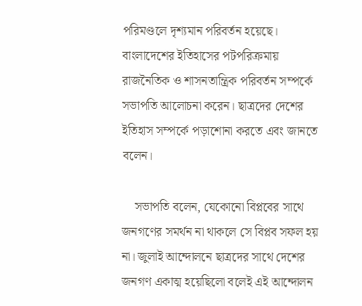পরিমণ্ডলে দৃশ্যমান পরিবর্তন হয়েছে। বাংলাদেশের ইতিহাসের পটপরিক্রমায় রাজনৈতিক ও শাসনতান্ত্রিক পরিবর্তন সম্পর্কে সভাপতি আলোচনা করেন। ছাত্রদের দেশের ইতিহাস সম্পর্কে পড়াশোনা করতে এবং জানতে বলেন।

    সভাপতি বলেন, যেকোনো বিপ্লবের সাথে জনগণের সমর্থন না থাকলে সে বিপ্লব সফল হয় না। জুলাই আন্দোলনে ছাত্রদের সাথে দেশের জনগণ একাত্ম হয়েছিলো বলেই এই আন্দোলন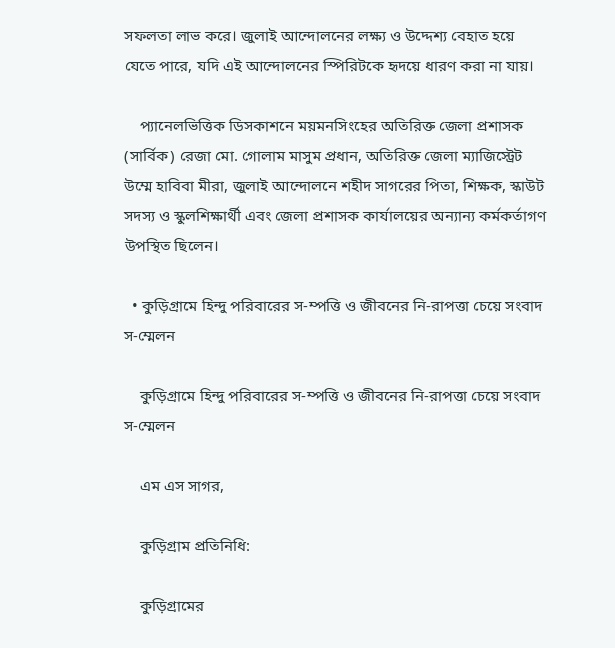সফলতা লাভ করে। জুলাই আন্দোলনের লক্ষ্য ও উদ্দেশ্য বেহাত হয়ে যেতে পারে, যদি এই আন্দোলনের স্পিরিটকে হৃদয়ে ধারণ করা না যায়।

    প্যানেলভিত্তিক ডিসকাশনে ময়মনসিংহের অতিরিক্ত জেলা প্রশাসক (সার্বিক) রেজা মো. গোলাম মাসুম প্রধান, অতিরিক্ত জেলা ম্যাজিস্ট্রেট উম্মে হাবিবা মীরা, জুলাই আন্দোলনে শহীদ সাগরের পিতা, শিক্ষক, স্কাউট সদস্য ও স্কুলশিক্ষার্থী এবং জেলা প্রশাসক কার্যালয়ের অন্যান্য কর্মকর্তাগণ উপস্থিত ছিলেন।

  • কুড়িগ্রামে হিন্দু পরিবারের স-ম্পত্তি ও জীবনের নি-রাপত্তা চেয়ে সংবাদ স-ম্মেলন

    কুড়িগ্রামে হিন্দু পরিবারের স-ম্পত্তি ও জীবনের নি-রাপত্তা চেয়ে সংবাদ স-ম্মেলন

    এম এস সাগর,

    কুড়িগ্রাম প্রতিনিধি:

    কুড়িগ্রামের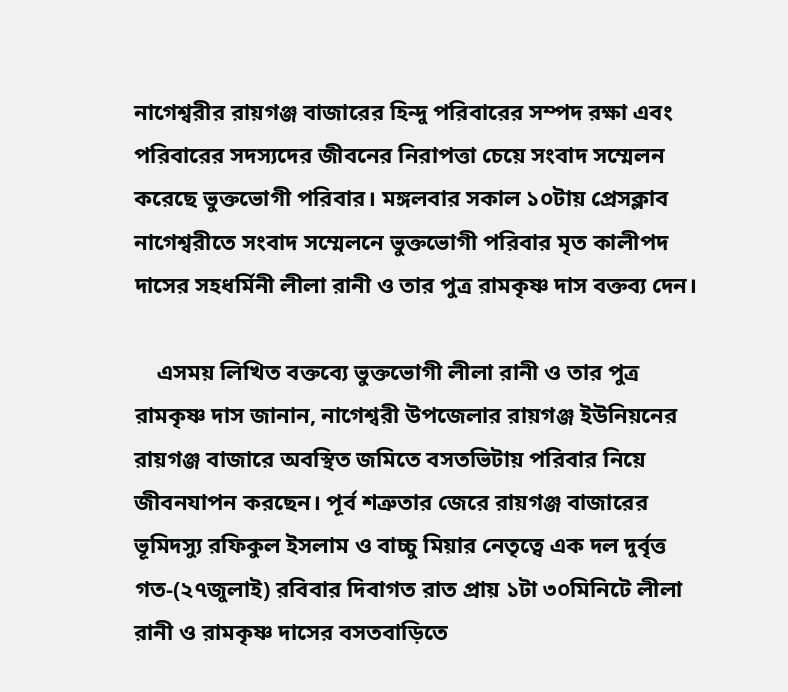নাগেশ্বরীর রায়গঞ্জ বাজারের হিন্দু পরিবারের সম্পদ রক্ষা এবং পরিবারের সদস্যদের জীবনের নিরাপত্তা চেয়ে সংবাদ সম্মেলন করেছে ভুক্তভোগী পরিবার। মঙ্গলবার সকাল ১০টায় প্রেসক্লাব নাগেশ্বরীতে সংবাদ সম্মেলনে ভুক্তভোগী পরিবার মৃত কালীপদ দাসের সহধর্মিনী লীলা রানী ও তার পুত্র রামকৃষ্ণ দাস বক্তব্য দেন।

    এসময় লিখিত বক্তব্যে ভুক্তভোগী লীলা রানী ও তার পুত্র রামকৃষ্ণ দাস জানান, নাগেশ্বরী উপজেলার রায়গঞ্জ ইউনিয়নের রায়গঞ্জ বাজারে অবস্থিত জমিতে বসতভিটায় পরিবার নিয়ে জীবনযাপন করছেন। পূর্ব শত্রুতার জেরে রায়গঞ্জ বাজারের ভূমিদস্যু রফিকুল ইসলাম ও বাচ্চু মিয়ার নেতৃত্বে এক দল দুর্বৃত্ত গত-(২৭জুলাই) রবিবার দিবাগত রাত প্রায় ১টা ৩০মিনিটে লীলা রানী ও রামকৃষ্ণ দাসের বসতবাড়িতে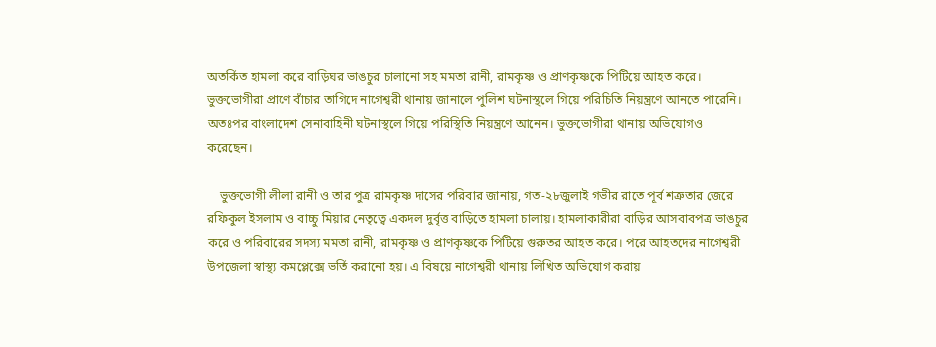অতর্কিত হামলা করে বাড়িঘর ভাঙচুর চালানো সহ মমতা রানী, রামকৃষ্ণ ও প্রাণকৃষ্ণকে পিটিয়ে আহত করে। ভুক্তভোগীরা প্রাণে বাঁচার তাগিদে নাগেশ্বরী থানায় জানালে পুলিশ ঘটনাস্থলে গিয়ে পরিচিতি নিয়ন্ত্রণে আনতে পারেনি। অতঃপর বাংলাদেশ সেনাবাহিনী ঘটনাস্থলে গিয়ে পরিস্থিতি নিয়ন্ত্রণে আনেন। ভুক্তভোগীরা থানায় অভিযোগও করেছেন।

    ভুক্তভোগী লীলা রানী ও তার পুত্র রামকৃষ্ণ দাসের পরিবার জানায়, গত-২৮জুলাই গভীর রাতে পূর্ব শত্রুতার জেরে রফিকুল ইসলাম ও বাচ্চু মিয়ার নেতৃত্বে একদল দুর্বৃত্ত বাড়িতে হামলা চালায়। হামলাকারীরা বাড়ির আসবাবপত্র ভাঙচুর করে ও পরিবারের সদস্য মমতা রানী, রামকৃষ্ণ ও প্রাণকৃষ্ণকে পিটিয়ে গুরুতর আহত করে। পরে আহতদের নাগেশ্বরী উপজেলা স্বাস্থ্য কমপ্লেক্সে ভর্তি করানো হয়। এ বিষয়ে নাগেশ্বরী থানায় লিখিত অভিযোগ করায়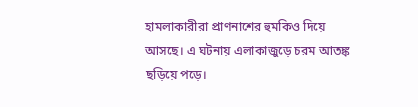হামলাকারীরা প্রাণনাশের হুমকিও দিয়ে আসছে। এ ঘটনায় এলাকাজুড়ে চরম আতঙ্ক ছড়িয়ে পড়ে।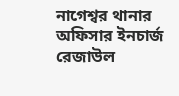নাগেশ্বর থানার অফিসার ইনচার্জ রেজাউল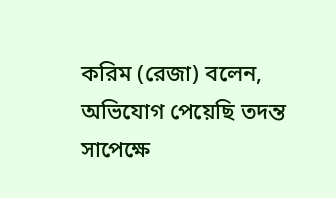করিম (রেজা) বলেন, অভিযোগ পেয়েছি তদন্ত সাপেক্ষে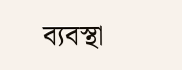ব্যবস্থা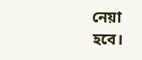নেয়া হবে।